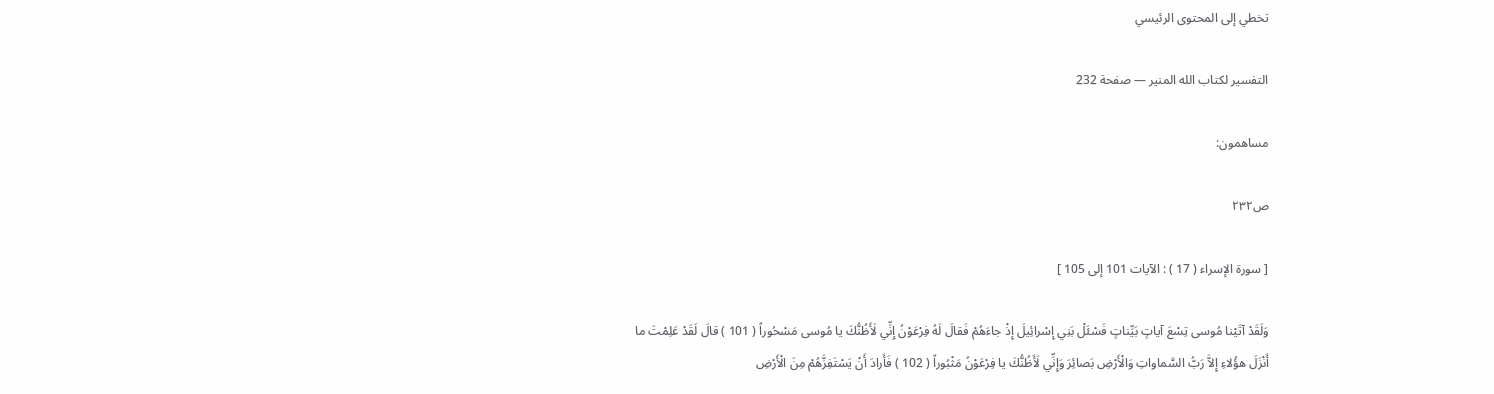تخطي إلى المحتوى الرئيسي

التفسير لكتاب الله المنير — صفحة 232

مساهمون:

ص٢٣٢

[ سورة الإسراء ( 17 ) : الآيات 101 إلى 105 ]

وَلَقَدْ آتَيْنا مُوسى تِسْعَ آياتٍ بَيِّناتٍ فَسْئَلْ بَنِي إِسْرائِيلَ إِذْ جاءَهُمْ فَقالَ لَهُ فِرْعَوْنُ إِنِّي لَأَظُنُّكَ يا مُوسى مَسْحُوراً ( 101 ) قالَ لَقَدْ عَلِمْتَ ما أَنْزَلَ هؤُلاءِ إِلاَّ رَبُّ السَّماواتِ وَالْأَرْضِ بَصائِرَ وَإِنِّي لَأَظُنُّكَ يا فِرْعَوْنُ مَثْبُوراً ( 102 ) فَأَرادَ أَنْ يَسْتَفِزَّهُمْ مِنَ الْأَرْضِ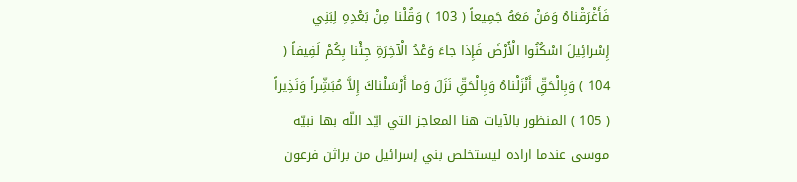فَأَغْرَقْناهُ وَمَنْ مَعَهُ جَمِيعاً ( 103 ) وَقُلْنا مِنْ بَعْدِهِ لِبَنِي إِسْرائِيلَ اسْكُنُوا الْأَرْضَ فَإِذا جاءَ وَعْدُ الْآخِرَةِ جِئْنا بِكُمْ لَفِيفاً ( 104 ) وَبِالْحَقِّ أَنْزَلْناهُ وَبِالْحَقِّ نَزَلَ وَما أَرْسَلْناكَ إِلاَّ مُبَشِّراً وَنَذِيراً ( 105 ) المنظور بالآيات هنا المعاجز التي ايّد اللّه بها نبيّه موسى عندما اراده ليستخلص بني إسرائيل من براثن فرعون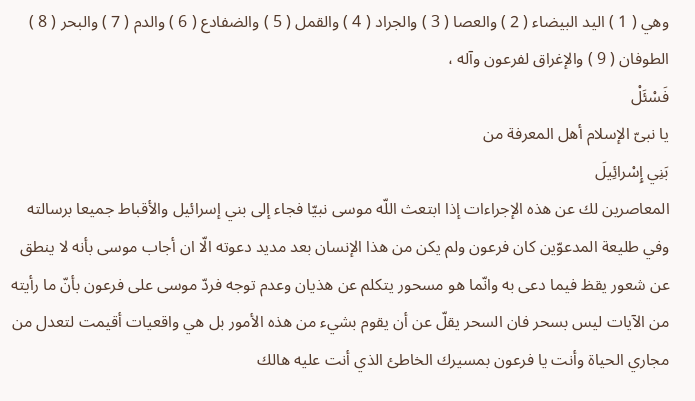وهي ( 1 ) اليد البيضاء ( 2 ) والعصا ( 3 ) والجراد ( 4 ) والقمل ( 5 ) والضفادع ( 6 ) والدم ( 7 ) والبحر ( 8 ) الطوفان ( 9 ) والإغراق لفرعون وآله ،
فَسْئَلْ
يا نبىّ الإسلام أهل المعرفة من
بَنِي إِسْرائِيلَ
المعاصرين لك عن هذه الإجراءات إذا ابتعث اللّه موسى نبيّا فجاء إلى بني إسرائيل والأقباط جميعا برسالته وفي طليعة المدعوّين كان فرعون ولم يكن من هذا الإنسان بعد مديد دعوته الّا ان أجاب موسى بأنه لا ينطق عن شعور يقظ فيما دعى به وانّما هو مسحور يتكلم عن هذيان وعدم توجه فردّ موسى على فرعون بأنّ ما رأيته من الآيات ليس بسحر فان السحر يقلّ عن أن يقوم بشيء من هذه الأمور بل هي واقعيات أقيمت لتعدل من مجاري الحياة وأنت يا فرعون بمسيرك الخاطئ الذي أنت عليه هالك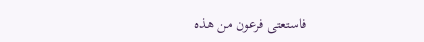فاستعتى فرعون من هذه